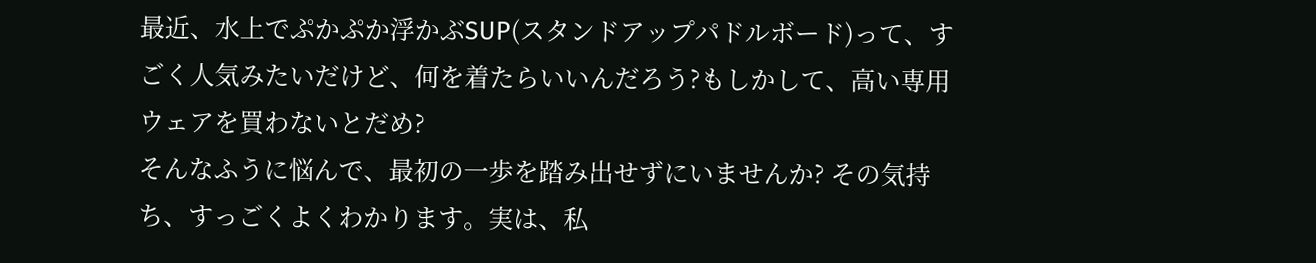最近、水上でぷかぷか浮かぶSUP(スタンドアップパドルボード)って、すごく人気みたいだけど、何を着たらいいんだろう?もしかして、高い専用ウェアを買わないとだめ?
そんなふうに悩んで、最初の一歩を踏み出せずにいませんか? その気持ち、すっごくよくわかります。実は、私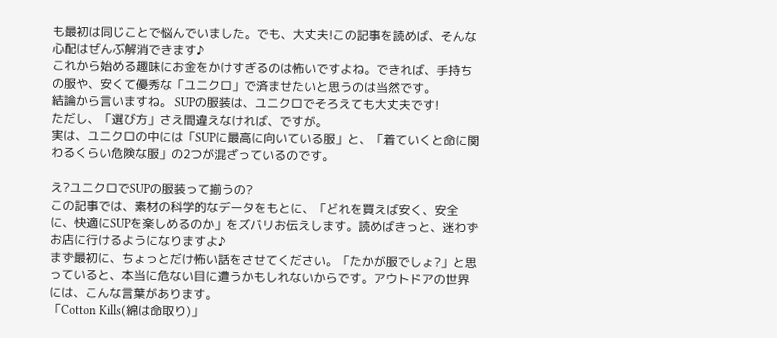も最初は同じことで悩んでいました。でも、大丈夫!この記事を読めば、そんな心配はぜんぶ解消できます♪
これから始める趣味にお金をかけすぎるのは怖いですよね。できれば、手持ちの服や、安くて優秀な「ユニクロ」で済ませたいと思うのは当然です。
結論から言いますね。 SUPの服装は、ユニクロでそろえても大丈夫です!
ただし、「選び方」さえ間違えなければ、ですが。
実は、ユニクロの中には「SUPに最高に向いている服」と、「着ていくと命に関わるくらい危険な服」の2つが混ざっているのです。

え?ユニクロでSUPの服装って揃うの?
この記事では、素材の科学的なデータをもとに、「どれを買えば安く、安全に、快適にSUPを楽しめるのか」をズバリお伝えします。読めばきっと、迷わずお店に行けるようになりますよ♪
まず最初に、ちょっとだけ怖い話をさせてください。「たかが服でしょ?」と思っていると、本当に危ない目に遭うかもしれないからです。アウトドアの世界には、こんな言葉があります。
「Cotton Kills(綿は命取り)」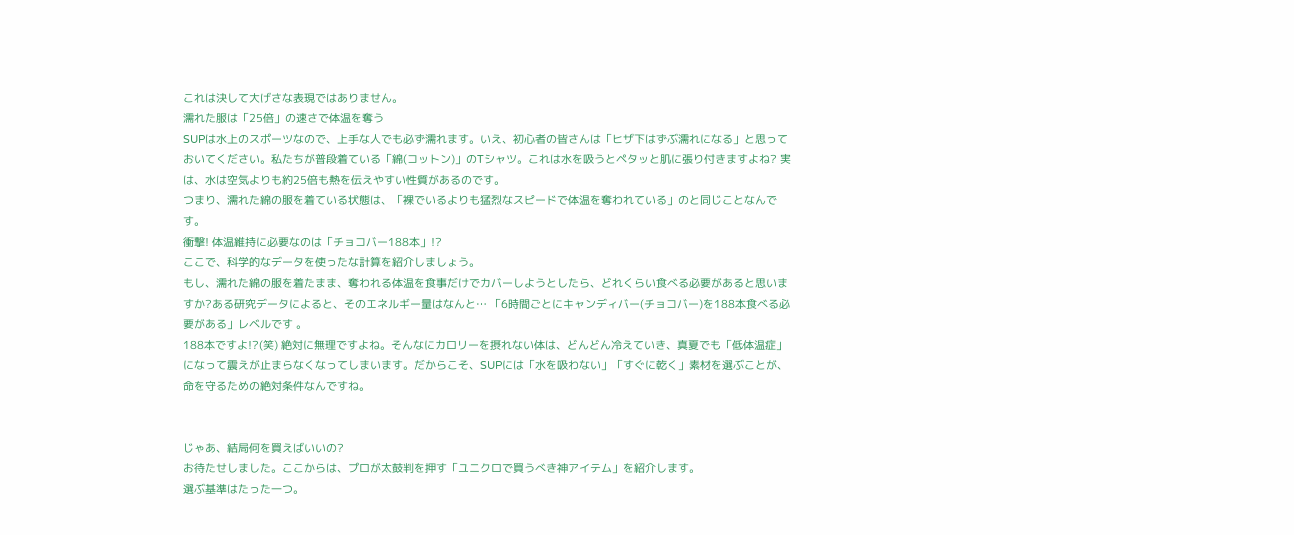これは決して大げさな表現ではありません。
濡れた服は「25倍」の速さで体温を奪う
SUPは水上のスポーツなので、上手な人でも必ず濡れます。いえ、初心者の皆さんは「ヒザ下はずぶ濡れになる」と思っておいてください。私たちが普段着ている「綿(コットン)」のTシャツ。これは水を吸うとペタッと肌に張り付きますよね? 実は、水は空気よりも約25倍も熱を伝えやすい性質があるのです。
つまり、濡れた綿の服を着ている状態は、「裸でいるよりも猛烈なスピードで体温を奪われている」のと同じことなんです。
衝撃! 体温維持に必要なのは「チョコバー188本」!?
ここで、科学的なデータを使ったな計算を紹介しましょう。
もし、濡れた綿の服を着たまま、奪われる体温を食事だけでカバーしようとしたら、どれくらい食べる必要があると思いますか?ある研究データによると、そのエネルギー量はなんと… 「6時間ごとにキャンディバー(チョコバー)を188本食べる必要がある」レベルです 。
188本ですよ!?(笑) 絶対に無理ですよね。そんなにカロリーを摂れない体は、どんどん冷えていき、真夏でも「低体温症」になって震えが止まらなくなってしまいます。だからこそ、SUPには「水を吸わない」「すぐに乾く」素材を選ぶことが、命を守るための絶対条件なんですね。


じゃあ、結局何を買えばいいの?
お待たせしました。ここからは、プロが太鼓判を押す「ユニクロで買うべき神アイテム」を紹介します。
選ぶ基準はたった一つ。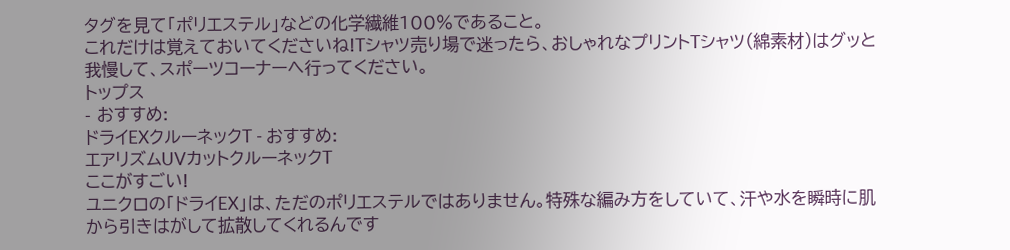タグを見て「ポリエステル」などの化学繊維100%であること。
これだけは覚えておいてくださいね!Tシャツ売り場で迷ったら、おしゃれなプリントTシャツ(綿素材)はグッと我慢して、スポーツコーナーへ行ってください。
トップス
- おすすめ:
ドライEXクルーネックT - おすすめ:
エアリズムUVカットクルーネックT
ここがすごい!
ユニクロの「ドライEX」は、ただのポリエステルではありません。特殊な編み方をしていて、汗や水を瞬時に肌から引きはがして拡散してくれるんです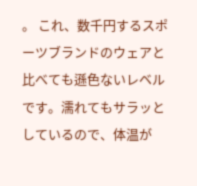。 これ、数千円するスポーツブランドのウェアと比べても遜色ないレベルです。濡れてもサラッとしているので、体温が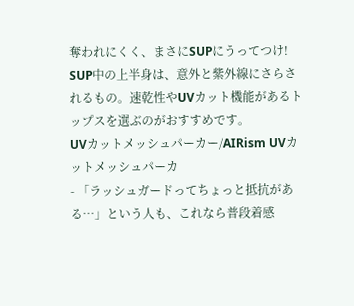奪われにくく、まさにSUPにうってつけ!
SUP中の上半身は、意外と紫外線にさらされるもの。速乾性やUVカット機能があるトップスを選ぶのがおすすめです。
UVカットメッシュパーカー/AIRism UVカットメッシュパーカ
- 「ラッシュガードってちょっと抵抗がある…」という人も、これなら普段着感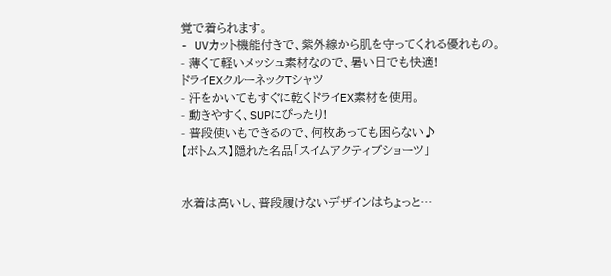覚で着られます。
- UVカット機能付きで、紫外線から肌を守ってくれる優れもの。
- 薄くて軽いメッシュ素材なので、暑い日でも快適!
ドライEXクルーネックTシャツ
- 汗をかいてもすぐに乾くドライEX素材を使用。
- 動きやすく、SUPにぴったり!
- 普段使いもできるので、何枚あっても困らない♪
【ボトムス】隠れた名品「スイムアクティブショーツ」


水着は高いし、普段履けないデザインはちょっと…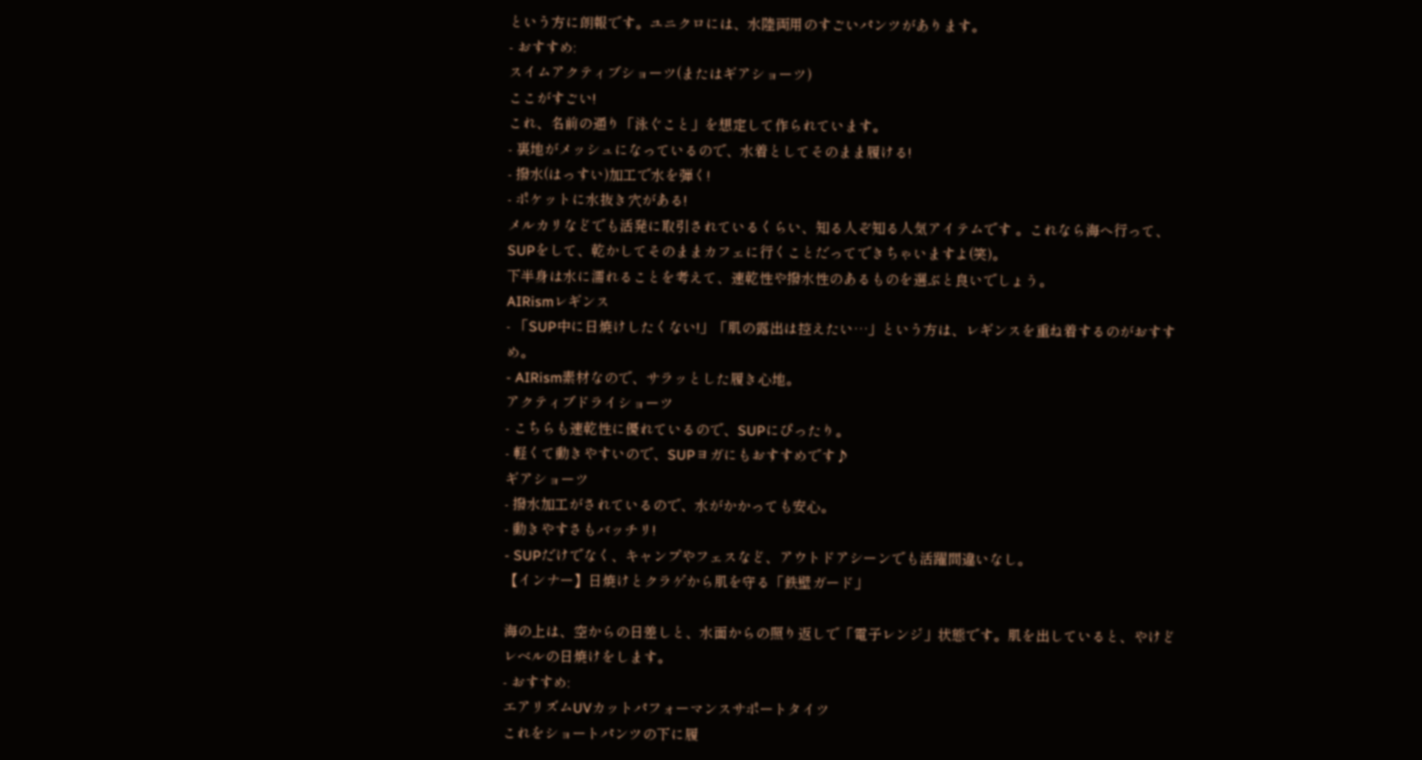という方に朗報です。ユニクロには、水陸両用のすごいパンツがあります。
- おすすめ:
スイムアクティブショーツ(またはギアショーツ)
ここがすごい!
これ、名前の通り「泳ぐこと」を想定して作られています。
- 裏地がメッシュになっているので、水着としてそのまま履ける!
- 撥水(はっすい)加工で水を弾く!
- ポケットに水抜き穴がある!
メルカリなどでも活発に取引されているくらい、知る人ぞ知る人気アイテムです 。これなら海へ行って、SUPをして、乾かしてそのままカフェに行くことだってできちゃいますよ(笑)。
下半身は水に濡れることを考えて、速乾性や撥水性のあるものを選ぶと良いでしょう。
AIRismレギンス
- 「SUP中に日焼けしたくない!」「肌の露出は控えたい…」という方は、レギンスを重ね着するのがおすすめ。
- AIRism素材なので、サラッとした履き心地。
アクティブドライショーツ
- こちらも速乾性に優れているので、SUPにぴったり。
- 軽くて動きやすいので、SUPヨガにもおすすめです♪
ギアショーツ
- 撥水加工がされているので、水がかかっても安心。
- 動きやすさもバッチリ!
- SUPだけでなく、キャンプやフェスなど、アウトドアシーンでも活躍間違いなし。
【インナー】日焼けとクラゲから肌を守る「鉄壁ガード」

海の上は、空からの日差しと、水面からの照り返しで「電子レンジ」状態です。肌を出していると、やけどレベルの日焼けをします。
- おすすめ:
エアリズムUVカットパフォーマンスサポートタイツ
これをショートパンツの下に履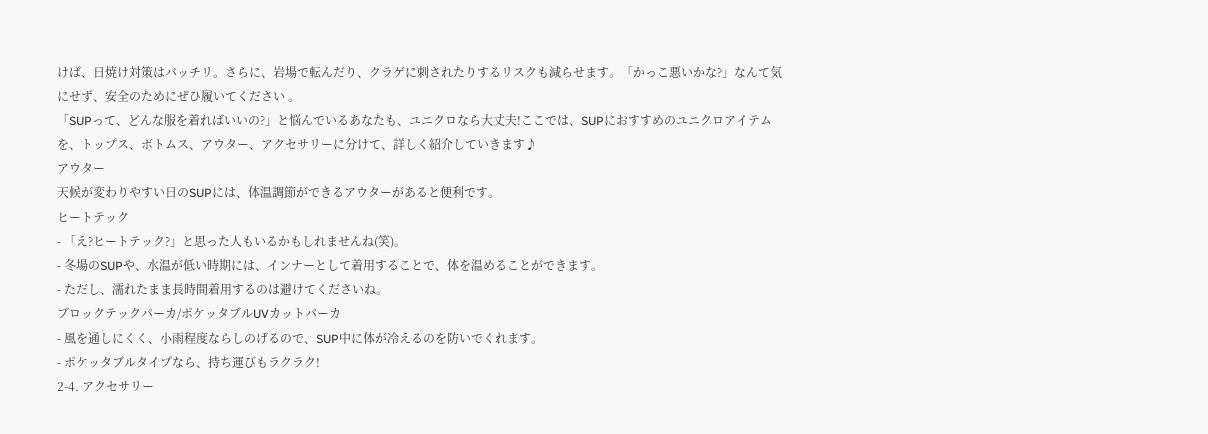けば、日焼け対策はバッチリ。さらに、岩場で転んだり、クラゲに刺されたりするリスクも減らせます。「かっこ悪いかな?」なんて気にせず、安全のためにぜひ履いてください 。
「SUPって、どんな服を着ればいいの?」と悩んでいるあなたも、ユニクロなら大丈夫!ここでは、SUPにおすすめのユニクロアイテムを、トップス、ボトムス、アウター、アクセサリーに分けて、詳しく紹介していきます♪
アウター
天候が変わりやすい日のSUPには、体温調節ができるアウターがあると便利です。
ヒートテック
- 「え?ヒートテック?」と思った人もいるかもしれませんね(笑)。
- 冬場のSUPや、水温が低い時期には、インナーとして着用することで、体を温めることができます。
- ただし、濡れたまま長時間着用するのは避けてくださいね。
ブロックテックパーカ/ポケッタブルUVカットパーカ
- 風を通しにくく、小雨程度ならしのげるので、SUP中に体が冷えるのを防いでくれます。
- ポケッタブルタイプなら、持ち運びもラクラク!
2-4. アクセサリー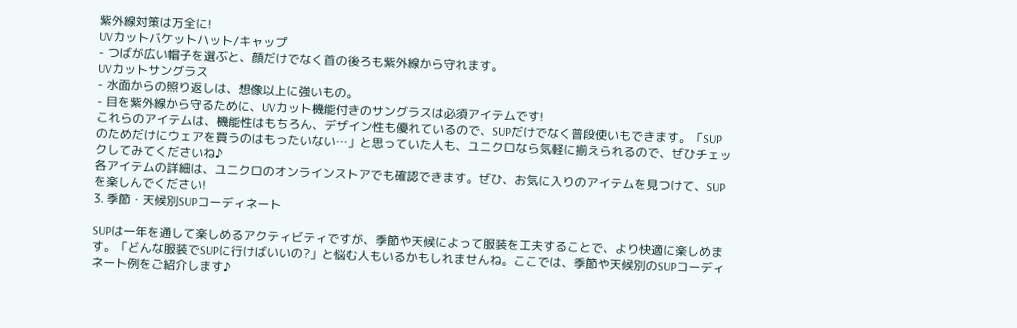紫外線対策は万全に!
UVカットバケットハット/キャップ
- つばが広い帽子を選ぶと、顔だけでなく首の後ろも紫外線から守れます。
UVカットサングラス
- 水面からの照り返しは、想像以上に強いもの。
- 目を紫外線から守るために、UVカット機能付きのサングラスは必須アイテムです!
これらのアイテムは、機能性はもちろん、デザイン性も優れているので、SUPだけでなく普段使いもできます。「SUPのためだけにウェアを買うのはもったいない…」と思っていた人も、ユニクロなら気軽に揃えられるので、ぜひチェックしてみてくださいね♪
各アイテムの詳細は、ユニクロのオンラインストアでも確認できます。ぜひ、お気に入りのアイテムを見つけて、SUPを楽しんでください!
3. 季節・天候別SUPコーディネート

SUPは一年を通して楽しめるアクティビティですが、季節や天候によって服装を工夫することで、より快適に楽しめます。「どんな服装でSUPに行けばいいの?」と悩む人もいるかもしれませんね。ここでは、季節や天候別のSUPコーディネート例をご紹介します♪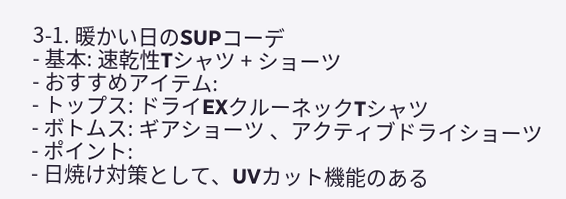3-1. 暖かい日のSUPコーデ
- 基本: 速乾性Tシャツ + ショーツ
- おすすめアイテム:
- トップス: ドライEXクルーネックTシャツ
- ボトムス: ギアショーツ 、アクティブドライショーツ
- ポイント:
- 日焼け対策として、UVカット機能のある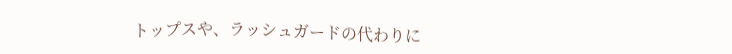トップスや、ラッシュガードの代わりに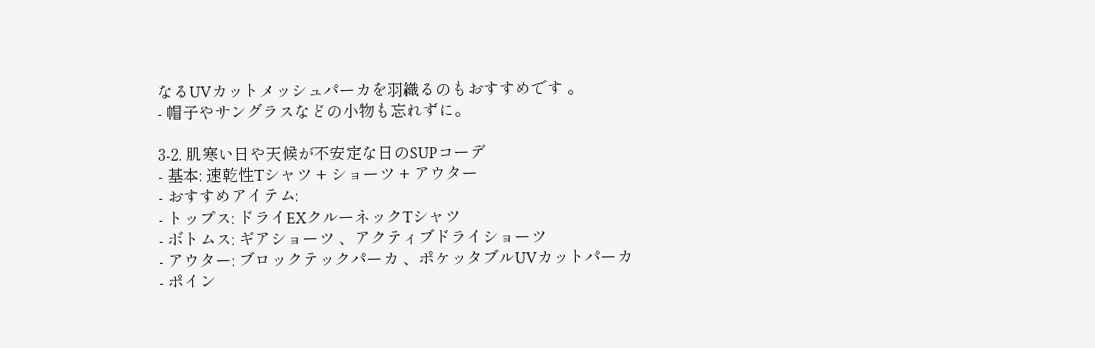なるUVカットメッシュパーカを羽織るのもおすすめです 。
- 帽子やサングラスなどの小物も忘れずに。

3-2. 肌寒い日や天候が不安定な日のSUPコーデ
- 基本: 速乾性Tシャツ + ショーツ + アウター
- おすすめアイテム:
- トップス: ドライEXクルーネックTシャツ
- ボトムス: ギアショーツ 、アクティブドライショーツ
- アウター: ブロックテックパーカ 、ポケッタブルUVカットパーカ
- ポイン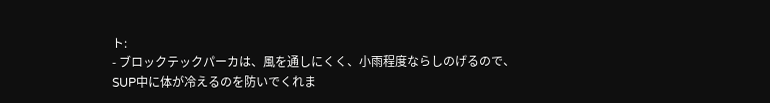ト:
- ブロックテックパーカは、風を通しにくく、小雨程度ならしのげるので、SUP中に体が冷えるのを防いでくれま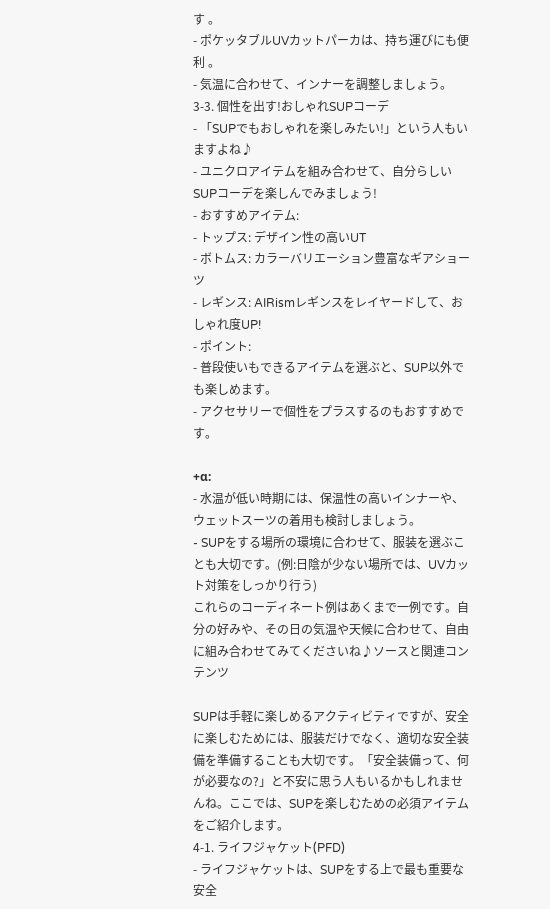す 。
- ポケッタブルUVカットパーカは、持ち運びにも便利 。
- 気温に合わせて、インナーを調整しましょう。
3-3. 個性を出す!おしゃれSUPコーデ
- 「SUPでもおしゃれを楽しみたい!」という人もいますよね♪
- ユニクロアイテムを組み合わせて、自分らしいSUPコーデを楽しんでみましょう!
- おすすめアイテム:
- トップス: デザイン性の高いUT
- ボトムス: カラーバリエーション豊富なギアショーツ
- レギンス: AIRismレギンスをレイヤードして、おしゃれ度UP!
- ポイント:
- 普段使いもできるアイテムを選ぶと、SUP以外でも楽しめます。
- アクセサリーで個性をプラスするのもおすすめです。

+α:
- 水温が低い時期には、保温性の高いインナーや、ウェットスーツの着用も検討しましょう。
- SUPをする場所の環境に合わせて、服装を選ぶことも大切です。(例:日陰が少ない場所では、UVカット対策をしっかり行う)
これらのコーディネート例はあくまで一例です。自分の好みや、その日の気温や天候に合わせて、自由に組み合わせてみてくださいね♪ソースと関連コンテンツ

SUPは手軽に楽しめるアクティビティですが、安全に楽しむためには、服装だけでなく、適切な安全装備を準備することも大切です。「安全装備って、何が必要なの?」と不安に思う人もいるかもしれませんね。ここでは、SUPを楽しむための必須アイテムをご紹介します。
4-1. ライフジャケット(PFD)
- ライフジャケットは、SUPをする上で最も重要な安全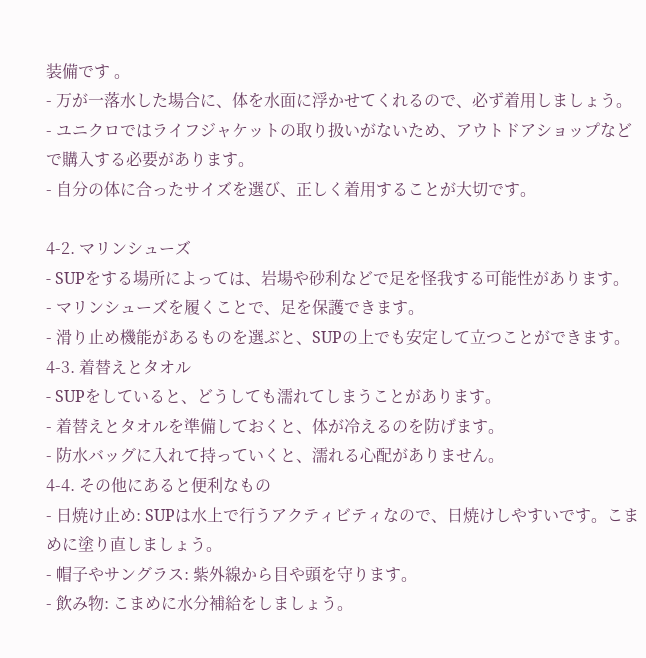装備です 。
- 万が一落水した場合に、体を水面に浮かせてくれるので、必ず着用しましょう。
- ユニクロではライフジャケットの取り扱いがないため、アウトドアショップなどで購入する必要があります。
- 自分の体に合ったサイズを選び、正しく着用することが大切です。

4-2. マリンシューズ
- SUPをする場所によっては、岩場や砂利などで足を怪我する可能性があります。
- マリンシューズを履くことで、足を保護できます。
- 滑り止め機能があるものを選ぶと、SUPの上でも安定して立つことができます。
4-3. 着替えとタオル
- SUPをしていると、どうしても濡れてしまうことがあります。
- 着替えとタオルを準備しておくと、体が冷えるのを防げます。
- 防水バッグに入れて持っていくと、濡れる心配がありません。
4-4. その他にあると便利なもの
- 日焼け止め: SUPは水上で行うアクティビティなので、日焼けしやすいです。こまめに塗り直しましょう。
- 帽子やサングラス: 紫外線から目や頭を守ります。
- 飲み物: こまめに水分補給をしましょう。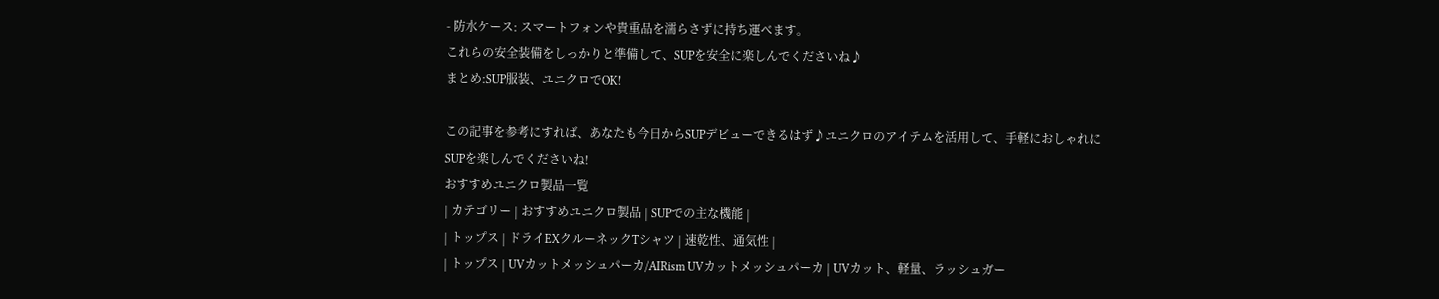- 防水ケース: スマートフォンや貴重品を濡らさずに持ち運べます。
これらの安全装備をしっかりと準備して、SUPを安全に楽しんでくださいね♪
まとめ:SUP服装、ユニクロでOK!

この記事を参考にすれば、あなたも今日からSUPデビューできるはず♪ユニクロのアイテムを活用して、手軽におしゃれにSUPを楽しんでくださいね!
おすすめユニクロ製品一覧
| カテゴリー | おすすめユニクロ製品 | SUPでの主な機能 |
| トップス | ドライEXクルーネックTシャツ | 速乾性、通気性 |
| トップス | UVカットメッシュパーカ/AIRism UVカットメッシュパーカ | UVカット、軽量、ラッシュガー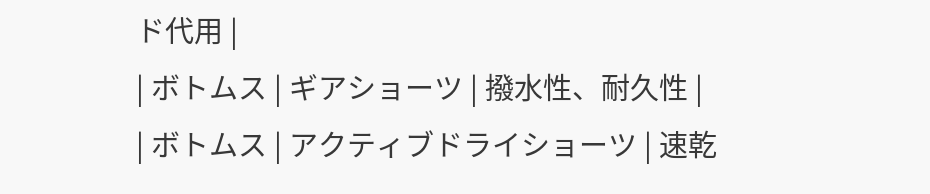ド代用 |
| ボトムス | ギアショーツ | 撥水性、耐久性 |
| ボトムス | アクティブドライショーツ | 速乾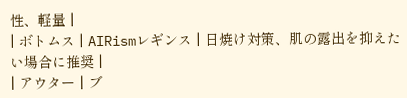性、軽量 |
| ボトムス | AIRismレギンス | 日焼け対策、肌の露出を抑えたい場合に推奨 |
| アウター | ブ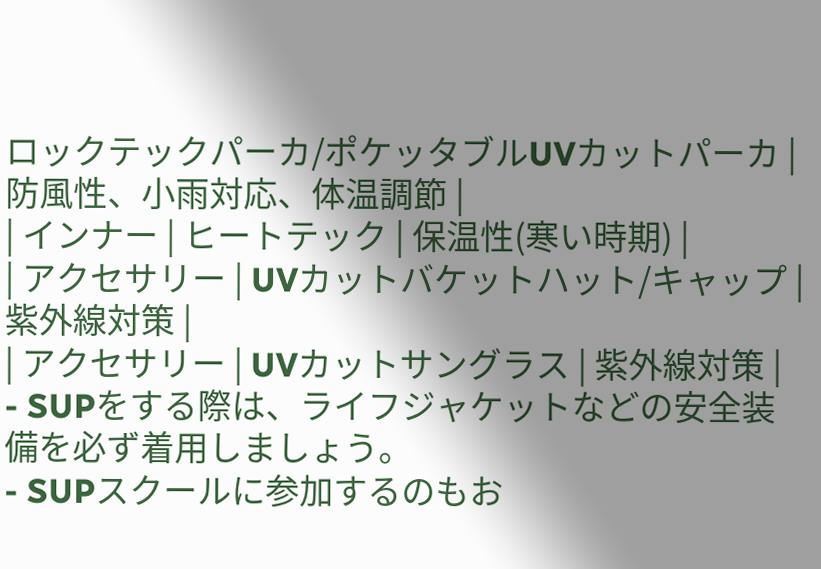ロックテックパーカ/ポケッタブルUVカットパーカ | 防風性、小雨対応、体温調節 |
| インナー | ヒートテック | 保温性(寒い時期) |
| アクセサリー | UVカットバケットハット/キャップ | 紫外線対策 |
| アクセサリー | UVカットサングラス | 紫外線対策 |
- SUPをする際は、ライフジャケットなどの安全装備を必ず着用しましょう。
- SUPスクールに参加するのもお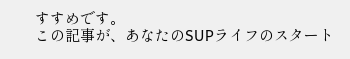すすめです。
この記事が、あなたのSUPライフのスタート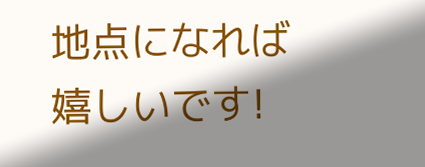地点になれば嬉しいです!